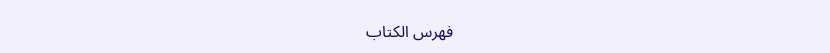فهرس الكتاب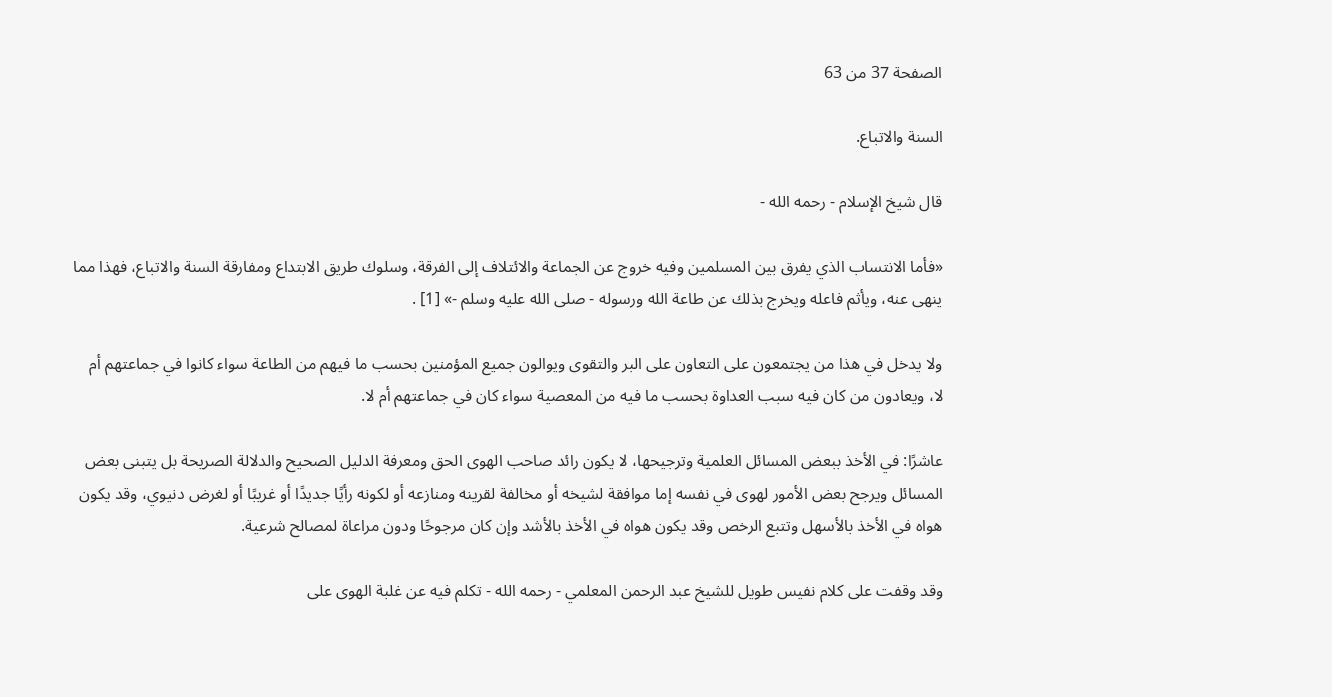الصفحة 37 من 63

السنة والاتباع.

قال شيخ الإسلام - رحمه الله -

«فأما الانتساب الذي يفرق بين المسلمين وفيه خروج عن الجماعة والائتلاف إلى الفرقة، وسلوك طريق الابتداع ومفارقة السنة والاتباع، فهذا مما ينهى عنه، ويأثم فاعله ويخرج بذلك عن طاعة الله ورسوله - صلى الله عليه وسلم -» [1] .

ولا يدخل في هذا من يجتمعون على التعاون على البر والتقوى ويوالون جميع المؤمنين بحسب ما فيهم من الطاعة سواء كانوا في جماعتهم أم لا، ويعادون من كان فيه سبب العداوة بحسب ما فيه من المعصية سواء كان في جماعتهم أم لا.

عاشرًا: في الأخذ ببعض المسائل العلمية وترجيحها، لا يكون رائد صاحب الهوى الحق ومعرفة الدليل الصحيح والدلالة الصريحة بل يتبنى بعض المسائل ويرجح بعض الأمور لهوى في نفسه إما موافقة لشيخه أو مخالفة لقرينه ومنازعه أو لكونه رأيًا جديدًا أو غريبًا أو لغرض دنيوي، وقد يكون هواه في الأخذ بالأسهل وتتبع الرخص وقد يكون هواه في الأخذ بالأشد وإن كان مرجوحًا ودون مراعاة لمصالح شرعية.

وقد وقفت على كلام نفيس طويل للشيخ عبد الرحمن المعلمي - رحمه الله - تكلم فيه عن غلبة الهوى على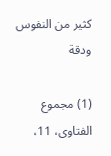كثير من النفوس ودقة

(1) مجموع الفتاوى، 11،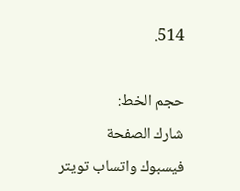514.

حجم الخط:
شارك الصفحة
فيسبوك واتساب تويتر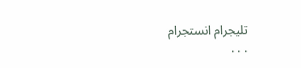تليجرام انستجرام
. . .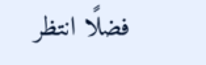فضلًا انتظر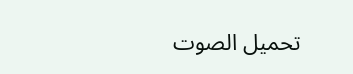تحميل الصوت